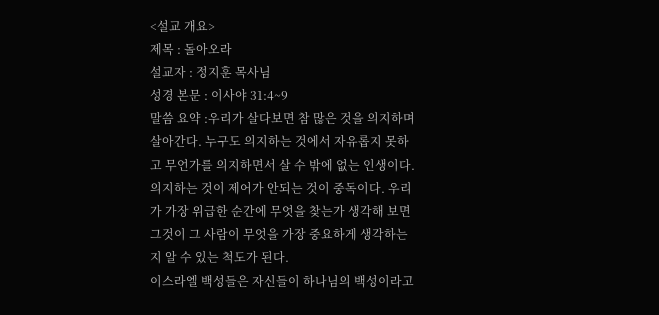<설교 개요>
제목 : 돌아오라
설교자 : 정지훈 목사님
성경 본문 : 이사야 31:4~9
말씀 요약 :우리가 살다보면 참 많은 것을 의지하며 살아간다. 누구도 의지하는 것에서 자유롭지 못하고 무언가를 의지하면서 살 수 밖에 없는 인생이다. 의지하는 것이 제어가 안되는 것이 중독이다. 우리가 가장 위급한 순간에 무엇을 찾는가 생각해 보면 그것이 그 사람이 무엇을 가장 중요하게 생각하는지 알 수 있는 척도가 된다.
이스라엘 백성들은 자신들이 하나님의 백성이라고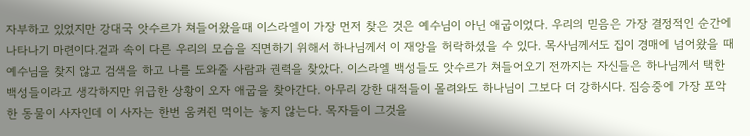자부하고 있었지만 강대국 앗수르가 쳐들어왔을때 이스라엘이 가장 먼저 찾은 것은 예수님이 아닌 애굽이었다. 우리의 믿음은 가장 결정적인 순간에 나타나기 마련이다.겉과 속이 다른 우리의 모습을 직면하기 위해서 하나님께서 이 재앙을 허락하셨을 수 있다. 목사님께서도 집이 경매에 넘어왔을 때 예수님을 찾지 않고 검색을 하고 나를 도와줄 사람과 권력을 찾았다. 이스라엘 백성들도 앗수르가 쳐들어오기 전까지는 자신들은 하나님께서 택한백성들이라고 생각하지만 위급한 상황이 오자 애굽을 찾아간다. 아무리 강한 대적들이 몰려와도 하나님이 그보다 더 강하시다. 짐승중에 가장 포악한 동물이 사자인데 이 사자는 한번 움켜쥔 먹이는 놓지 않는다. 목자들이 그것을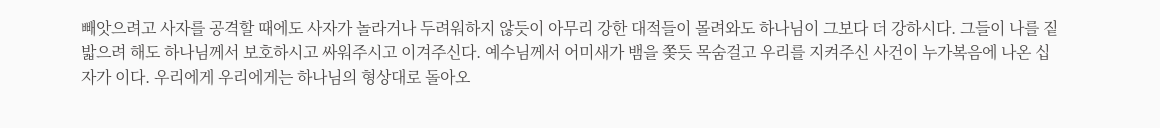빼앗으려고 사자를 공격할 때에도 사자가 놀라거나 두려워하지 않듯이 아무리 강한 대적들이 몰려와도 하나님이 그보다 더 강하시다. 그들이 나를 짙밟으려 해도 하나님께서 보호하시고 싸워주시고 이겨주신다. 예수님께서 어미새가 뱀을 쫒듯 목숨걸고 우리를 지켜주신 사건이 누가복음에 나온 십자가 이다. 우리에게 우리에게는 하나님의 형상대로 돌아오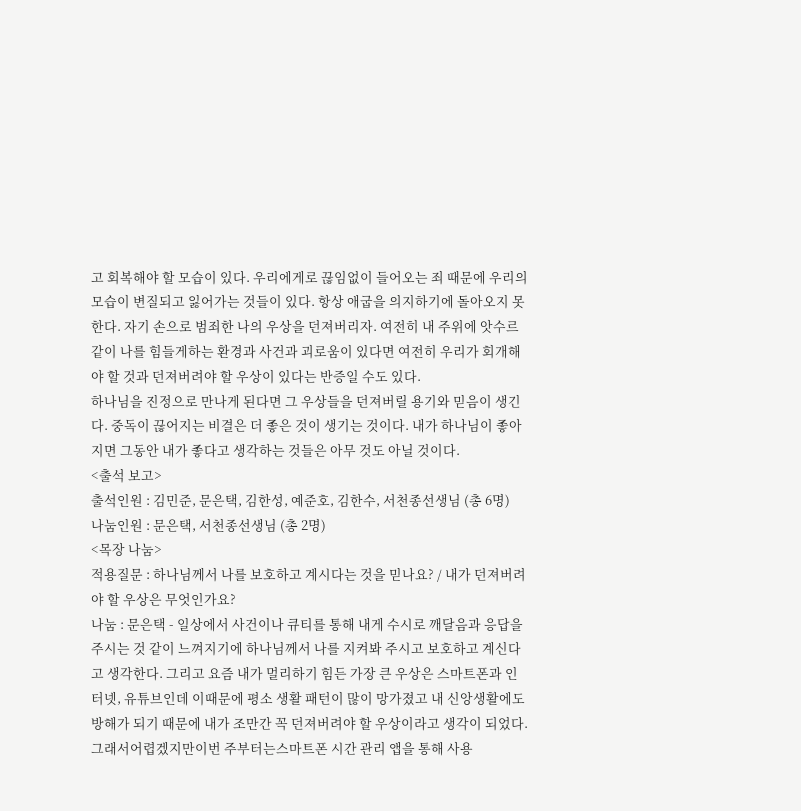고 회복해야 할 모습이 있다. 우리에게로 끊임없이 들어오는 죄 때문에 우리의 모습이 변질되고 잃어가는 것들이 있다. 항상 애굽을 의지하기에 돌아오지 못한다. 자기 손으로 범죄한 나의 우상을 던져버리자. 여전히 내 주위에 앗수르 같이 나를 힘들게하는 환경과 사건과 괴로움이 있다면 여전히 우리가 회개해야 할 것과 던져버려야 할 우상이 있다는 반증일 수도 있다.
하나님을 진정으로 만나게 된다면 그 우상들을 던져버릴 용기와 믿음이 생긴다. 중독이 끊어지는 비결은 더 좋은 것이 생기는 것이다. 내가 하나님이 좋아지면 그동안 내가 좋다고 생각하는 것들은 아무 것도 아닐 것이다.
<출석 보고>
출석인원 : 김민준, 문은택, 김한성, 예준호, 김한수, 서천종선생님 (총 6명)
나눔인원 : 문은택, 서천종선생님 (총 2명)
<목장 나눔>
적용질문 : 하나님께서 나를 보호하고 계시다는 것을 믿나요? / 내가 던져버려야 할 우상은 무엇인가요?
나눔 : 문은택 - 일상에서 사건이나 큐티를 통해 내게 수시로 깨달음과 응답을 주시는 것 같이 느껴지기에 하나님께서 나를 지켜봐 주시고 보호하고 계신다고 생각한다. 그리고 요즘 내가 멀리하기 힘든 가장 큰 우상은 스마트폰과 인터넷, 유튜브인데 이때문에 평소 생활 패턴이 많이 망가졌고 내 신앙생활에도 방해가 되기 때문에 내가 조만간 꼭 던져버려야 할 우상이라고 생각이 되었다. 그래서어렵겠지만이번 주부터는스마트폰 시간 관리 앱을 통해 사용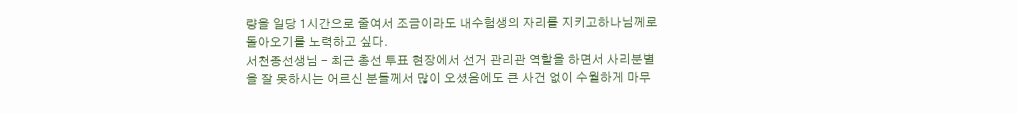량을 일당 1시간으로 줄여서 조금이라도 내수험생의 자리를 지키고하나님께로 돌아오기를 노력하고 싶다.
서천종선생님 - 최근 총선 투표 현장에서 선거 관리관 역할을 하면서 사리분별을 잘 못하시는 어르신 분들께서 많이 오셨음에도 큰 사건 없이 수월하게 마무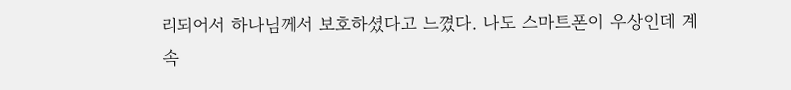리되어서 하나님께서 보호하셨다고 느꼈다. 나도 스마트폰이 우상인데 계속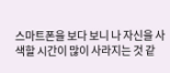스마트폰을 보다 보니 나 자신을 사색할 시간이 많이 사라지는 것 같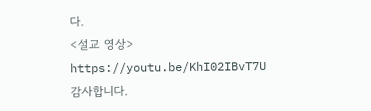다.
<설교 영상>
https://youtu.be/KhI02IBvT7U
감사합니다.